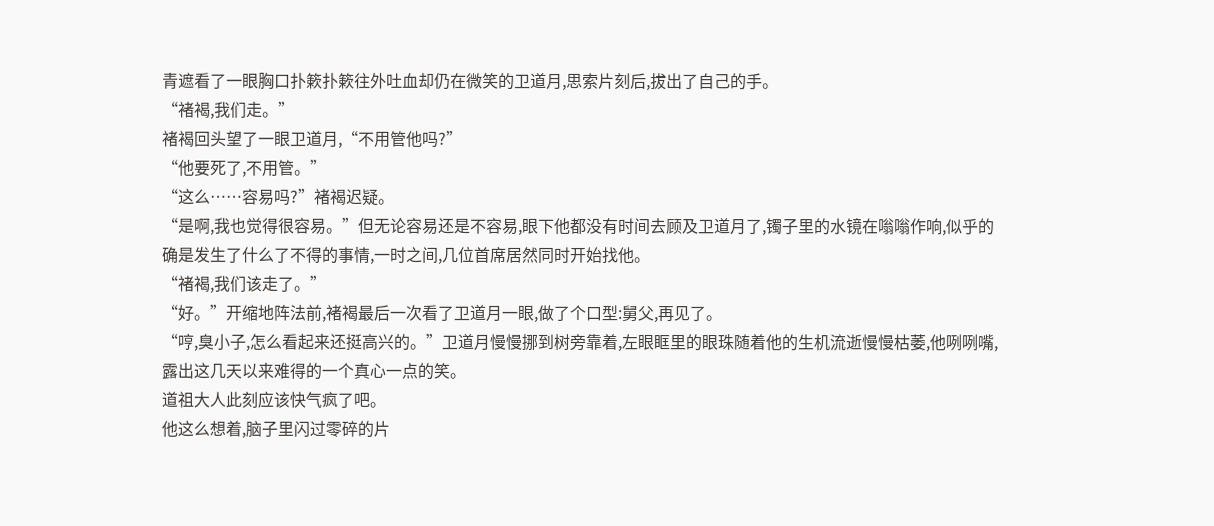青遮看了一眼胸口扑簌扑簌往外吐血却仍在微笑的卫道月,思索片刻后,拔出了自己的手。
“褚褐,我们走。”
褚褐回头望了一眼卫道月,“不用管他吗?”
“他要死了,不用管。”
“这么……容易吗?”褚褐迟疑。
“是啊,我也觉得很容易。”但无论容易还是不容易,眼下他都没有时间去顾及卫道月了,镯子里的水镜在嗡嗡作响,似乎的确是发生了什么了不得的事情,一时之间,几位首席居然同时开始找他。
“褚褐,我们该走了。”
“好。”开缩地阵法前,褚褐最后一次看了卫道月一眼,做了个口型:舅父,再见了。
“哼,臭小子,怎么看起来还挺高兴的。”卫道月慢慢挪到树旁靠着,左眼眶里的眼珠随着他的生机流逝慢慢枯萎,他咧咧嘴,露出这几天以来难得的一个真心一点的笑。
道祖大人此刻应该快气疯了吧。
他这么想着,脑子里闪过零碎的片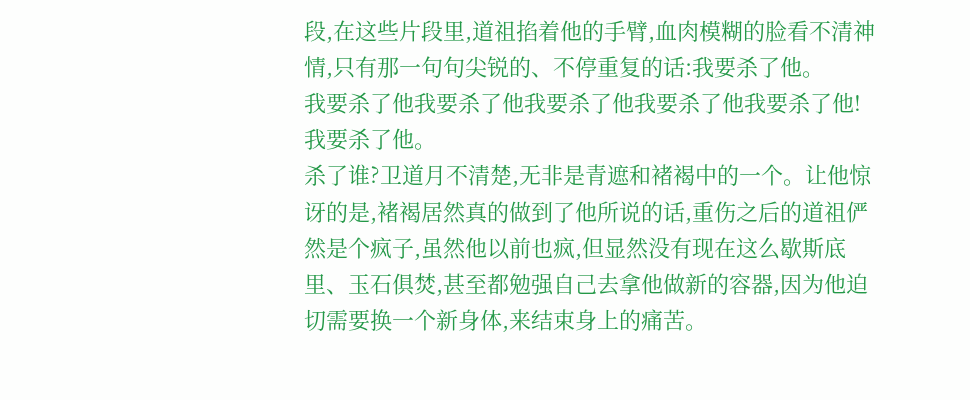段,在这些片段里,道祖掐着他的手臂,血肉模糊的脸看不清神情,只有那一句句尖锐的、不停重复的话:我要杀了他。
我要杀了他我要杀了他我要杀了他我要杀了他我要杀了他!
我要杀了他。
杀了谁?卫道月不清楚,无非是青遮和褚褐中的一个。让他惊讶的是,褚褐居然真的做到了他所说的话,重伤之后的道祖俨然是个疯子,虽然他以前也疯,但显然没有现在这么歇斯底里、玉石俱焚,甚至都勉强自己去拿他做新的容器,因为他迫切需要换一个新身体,来结束身上的痛苦。